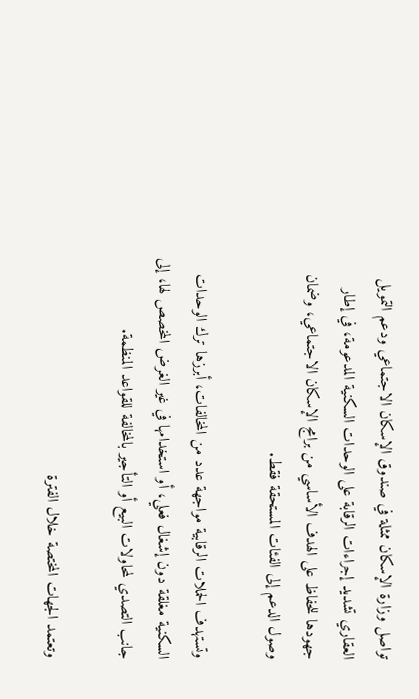تواصل وزارة الإسكان ممثلة في صندوق الإسكان الاجتماعي ودعم التمويل العقاري تشديد إجراءات الرقابة على الوحدات السكنية المدعومة، في إطار جهودها للحفاظ على الهدف الأساسي من برامج الإسكان الاجتماعي، وضمان وصول الدعم إلى الفئات المستحقة فقط.

وتستهدف الحملات الرقابية مواجهة عدد من المخالفات، أبرزها ترك الوحدات السكنية مغلقة دون إشغال فعلي، أو استخدامها في غير الغرض المخصص لها، إلى جانب التصدي لمحاولات البيع أو التأجير بالمخالفة للقواعد المنظمة.

وتعتمد الجهات المختصة خلال الفترة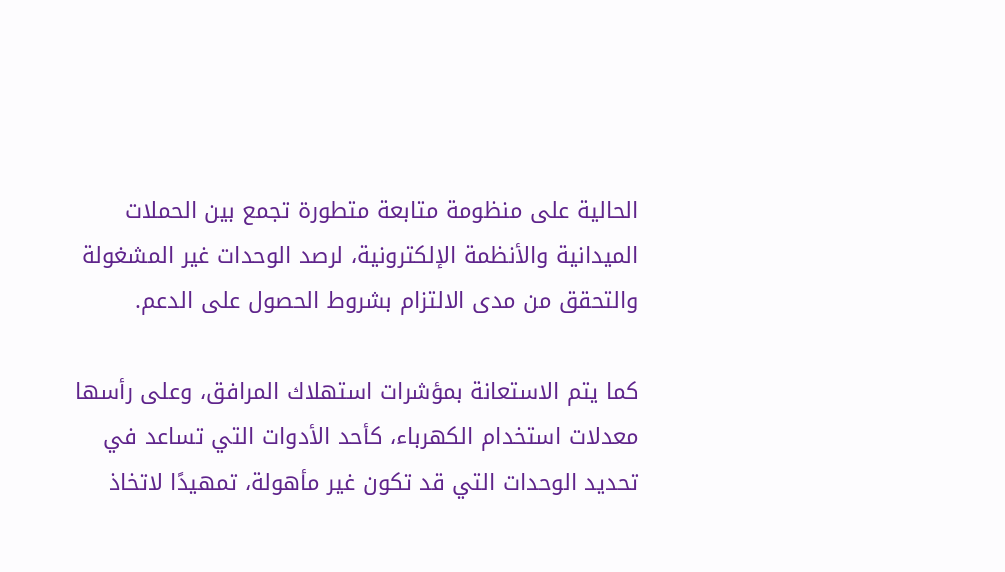الحالية على منظومة متابعة متطورة تجمع بين الحملات الميدانية والأنظمة الإلكترونية، لرصد الوحدات غير المشغولة والتحقق من مدى الالتزام بشروط الحصول على الدعم.

كما يتم الاستعانة بمؤشرات استهلاك المرافق، وعلى رأسها معدلات استخدام الكهرباء، كأحد الأدوات التي تساعد في تحديد الوحدات التي قد تكون غير مأهولة، تمهيدًا لاتخاذ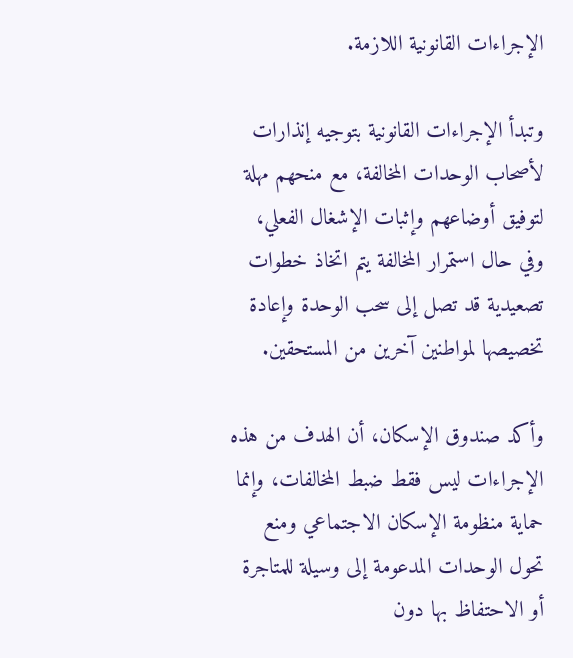الإجراءات القانونية اللازمة.

وتبدأ الإجراءات القانونية بتوجيه إنذارات لأصحاب الوحدات المخالفة، مع منحهم مهلة لتوفيق أوضاعهم وإثبات الإشغال الفعلي، وفي حال استمرار المخالفة يتم اتخاذ خطوات تصعيدية قد تصل إلى سحب الوحدة وإعادة تخصيصها لمواطنين آخرين من المستحقين.

وأكد صندوق الإسكان، أن الهدف من هذه الإجراءات ليس فقط ضبط المخالفات، وإنما حماية منظومة الإسكان الاجتماعي ومنع تحول الوحدات المدعومة إلى وسيلة للمتاجرة أو الاحتفاظ بها دون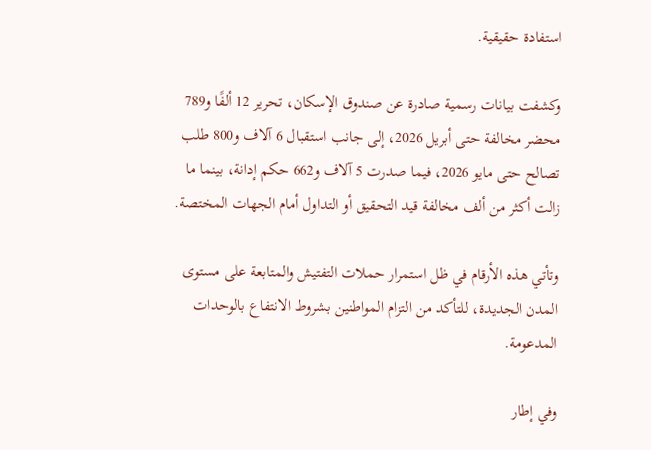استفادة حقيقية.

وكشفت بيانات رسمية صادرة عن صندوق الإسكان، تحرير 12 ألفًا و789 محضر مخالفة حتى أبريل 2026، إلى جانب استقبال 6 آلاف و800 طلب تصالح حتى مايو 2026، فيما صدرت 5 آلاف و662 حكم إدانة، بينما ما زالت أكثر من ألف مخالفة قيد التحقيق أو التداول أمام الجهات المختصة.

وتأتي هذه الأرقام في ظل استمرار حملات التفتيش والمتابعة على مستوى المدن الجديدة، للتأكد من التزام المواطنين بشروط الانتفاع بالوحدات المدعومة.

وفي إطار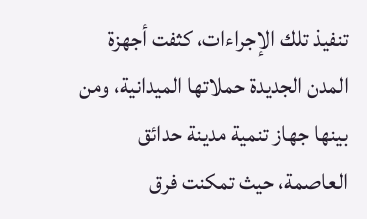تنفيذ تلك الإجراءات، كثفت أجهزة المدن الجديدة حملاتها الميدانية، ومن بينها جهاز تنمية مدينة حدائق العاصمة، حيث تمكنت فرق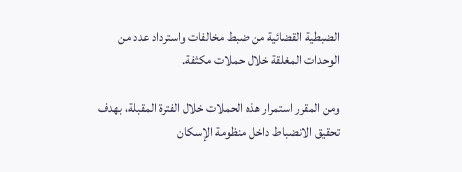الضبطية القضائية من ضبط مخالفات واسترداد عدد من الوحدات المغلقة خلال حملات مكثفة.

ومن المقرر استمرار هذه الحملات خلال الفترة المقبلة، بهدف تحقيق الانضباط داخل منظومة الإسكان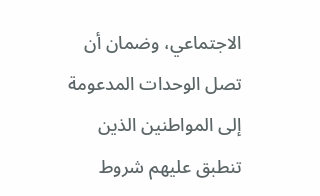الاجتماعي، وضمان أن تصل الوحدات المدعومة إلى المواطنين الذين تنطبق عليهم شروط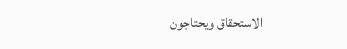الاستحقاق ويحتاجون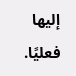إليها فعليًا.